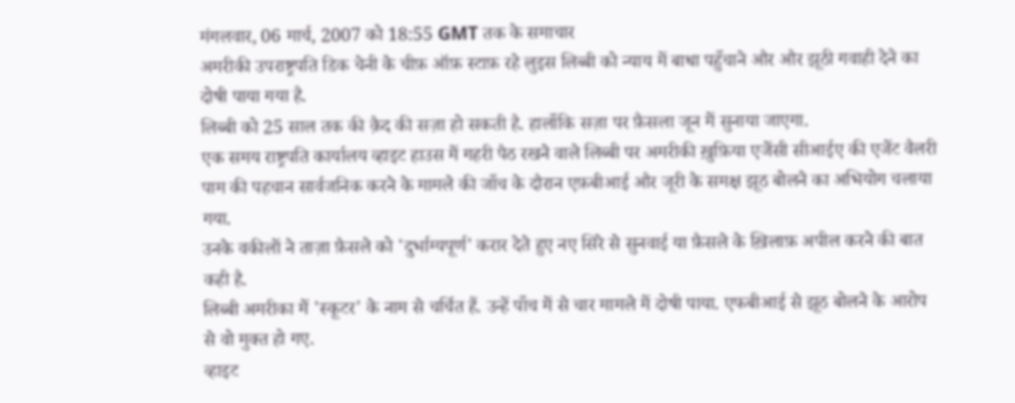मंगलवार, 06 मार्च, 2007 को 18:55 GMT तक के समाचार
अमरीकी उपराष्ट्रपति डिक चेनी के चीफ़ ऑफ़ स्टाफ़ रहे लुइस लिब्बी को न्याय में बाधा पहुँचाने और और झूठी गवाही देने का दोषी पाया गया है.
लिब्बी को 25 साल तक की क़ैद की सज़ा हो सकती है. हालाँकि सज़ा पर फ़ैसला जून में सुनाया जाएगा.
एक समय राष्ट्रपति कार्यालय व्हाइट हाउस में गहरी पैठ रखने वाले लिब्बी पर अमरीकी ख़ुफ़िया एजेंसी सीआईए की एजेंट वैलरी पाम की पहचान सार्वजनिक करने के मामले की जाँच के दौरान एफ़बीआई और जूरी के समक्ष झूठ बोलने का अभियोग चलाया गया.
उनके वकीलों ने ताज़ा फ़ैसले को 'दुर्भाग्यपूर्ण' करार देते हुए नए सिरे से सुनवाई या फ़ैसले के ख़िलाफ़ अपील करने की बात कही है.
लिब्बी अमरीका में 'स्कूटर' के नाम से चर्चित हैं. उन्हें पाँच में से चार मामले में दोषी पाया. एफबीआई से झूठ बोलने के आरोप से वो मुक्त हो गए.
व्हाइट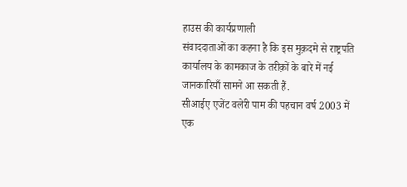हाउस की कार्यप्रणाली
संवाददाताओं का कहना है कि इस मुक़दमे से राष्ट्रपति कार्यालय के कामकाज के तरीक़ों के बारे में नई जानकारियाँ सामने आ सकती हैं.
सीआईए एजेंट वलेरी पाम की पहचान वर्ष 2003 में एक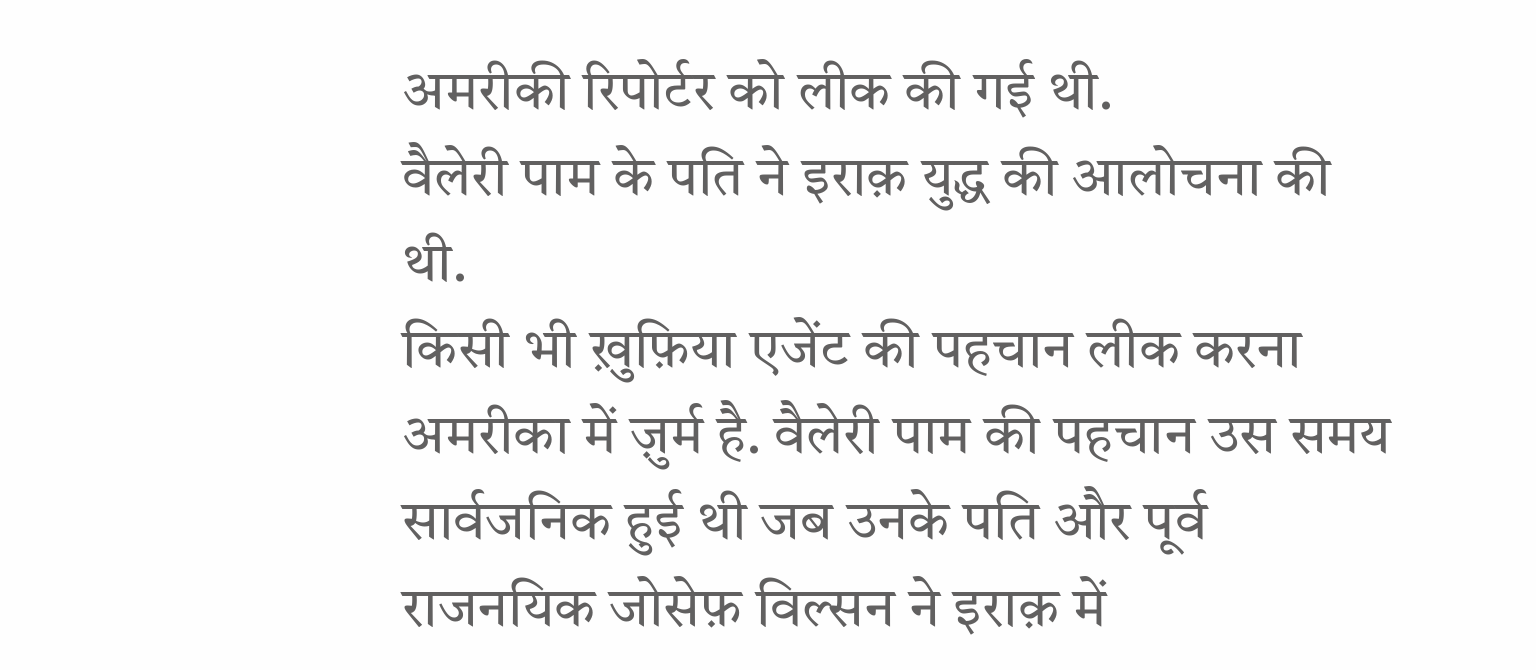अमरीकी रिपोर्टर को लीक की गई थी.
वैलेरी पाम के पति ने इराक़ युद्ध की आलोचना की थी.
किसी भी ख़ुफ़िया एजेंट की पहचान लीक करना अमरीका में ज़ुर्म है. वैलेरी पाम की पहचान उस समय सार्वजनिक हुई थी जब उनके पति और पूर्व राजनयिक जोसेफ़ विल्सन ने इराक़ में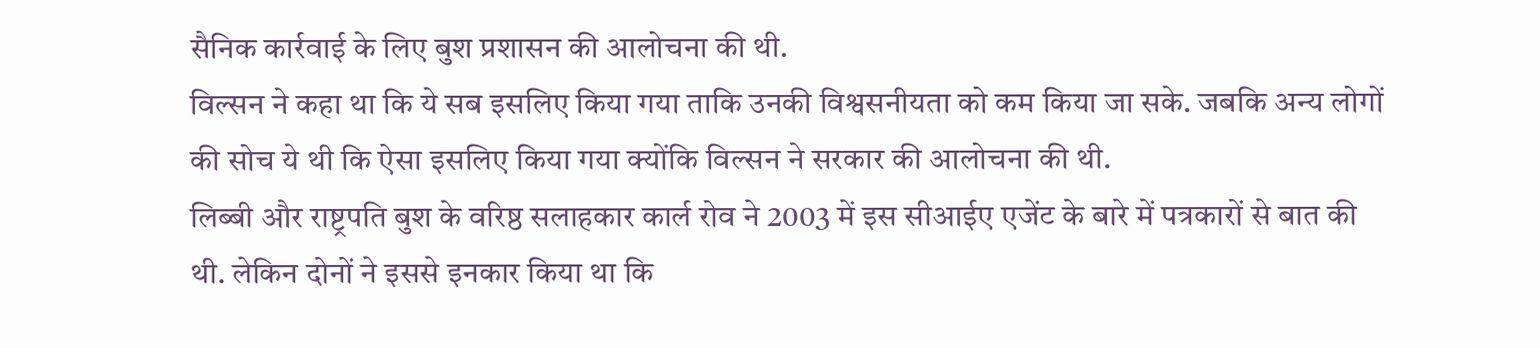सैनिक कार्रवाई के लिए बुश प्रशासन की आलोचना की थी.
विल्सन ने कहा था कि ये सब इसलिए किया गया ताकि उनकी विश्वसनीयता को कम किया जा सके. जबकि अन्य लोगों की सोच ये थी कि ऐसा इसलिए किया गया क्योंकि विल्सन ने सरकार की आलोचना की थी.
लिब्बी और राष्ट्रपति बुश के वरिष्ठ सलाहकार कार्ल रोव ने 2003 में इस सीआईए एजेंट के बारे में पत्रकारों से बात की थी. लेकिन दोनों ने इससे इनकार किया था कि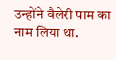उन्होंने वैलेरी पाम का नाम लिया था.